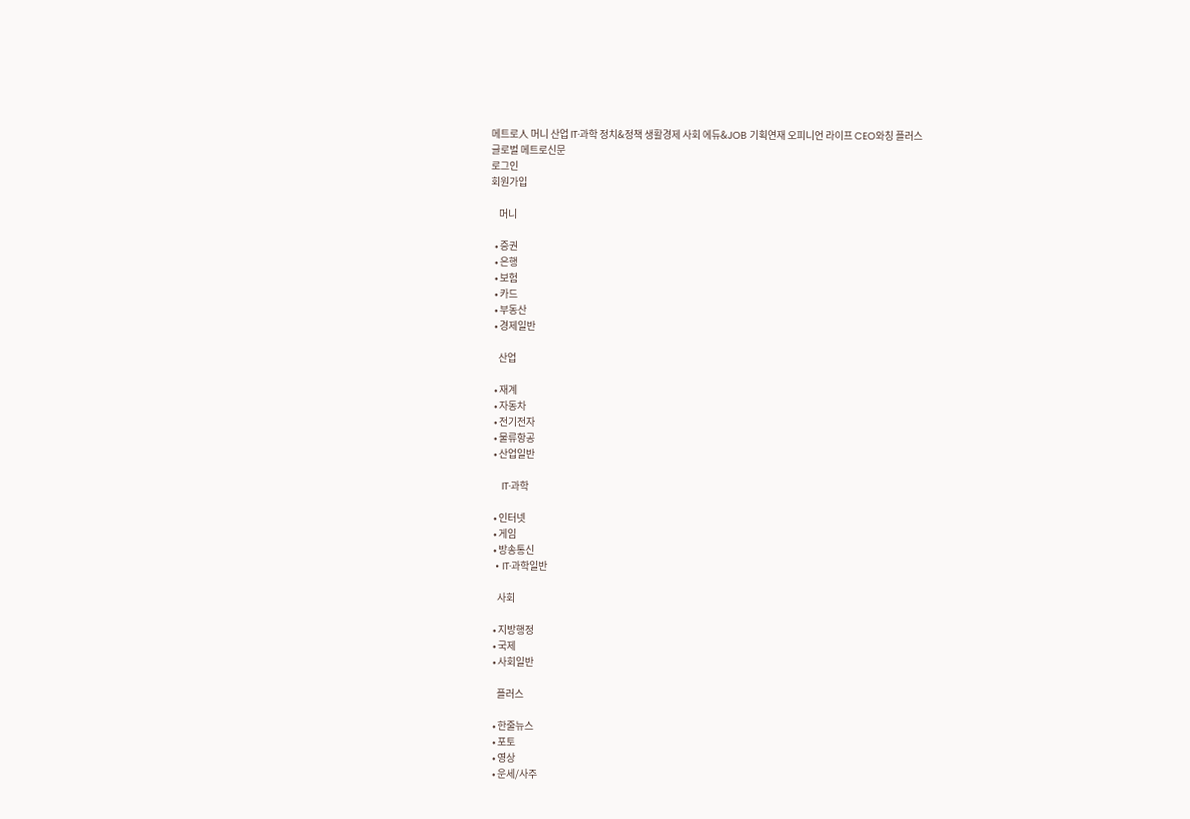메트로人 머니 산업 IT·과학 정치&정책 생활경제 사회 에듀&JOB 기획연재 오피니언 라이프 CEO와칭 플러스
글로벌 메트로신문
로그인
회원가입

    머니

  • 증권
  • 은행
  • 보험
  • 카드
  • 부동산
  • 경제일반

    산업

  • 재계
  • 자동차
  • 전기전자
  • 물류항공
  • 산업일반

    IT·과학

  • 인터넷
  • 게임
  • 방송통신
  • IT·과학일반

    사회

  • 지방행정
  • 국제
  • 사회일반

    플러스

  • 한줄뉴스
  • 포토
  • 영상
  • 운세/사주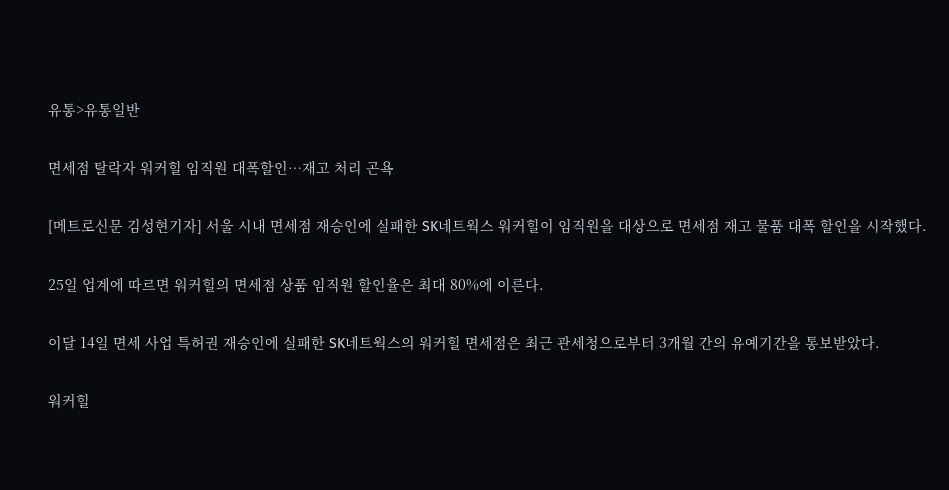유통>유통일반

면세점 탈락자 워커힐 임직원 대폭할인…재고 처리 곤욕

[메트로신문 김성현기자] 서울 시내 면세점 재승인에 실패한 SK네트웍스 워커힐이 임직원을 대상으로 면세점 재고 물품 대폭 할인을 시작했다.

25일 업계에 따르면 워커힐의 면세점 상품 임직원 할인율은 최대 80%에 이른다.

이달 14일 면세 사업 특허권 재승인에 실패한 SK네트웍스의 워커힐 면세점은 최근 관세청으로부터 3개월 간의 유예기간을 통보받았다.

워커힐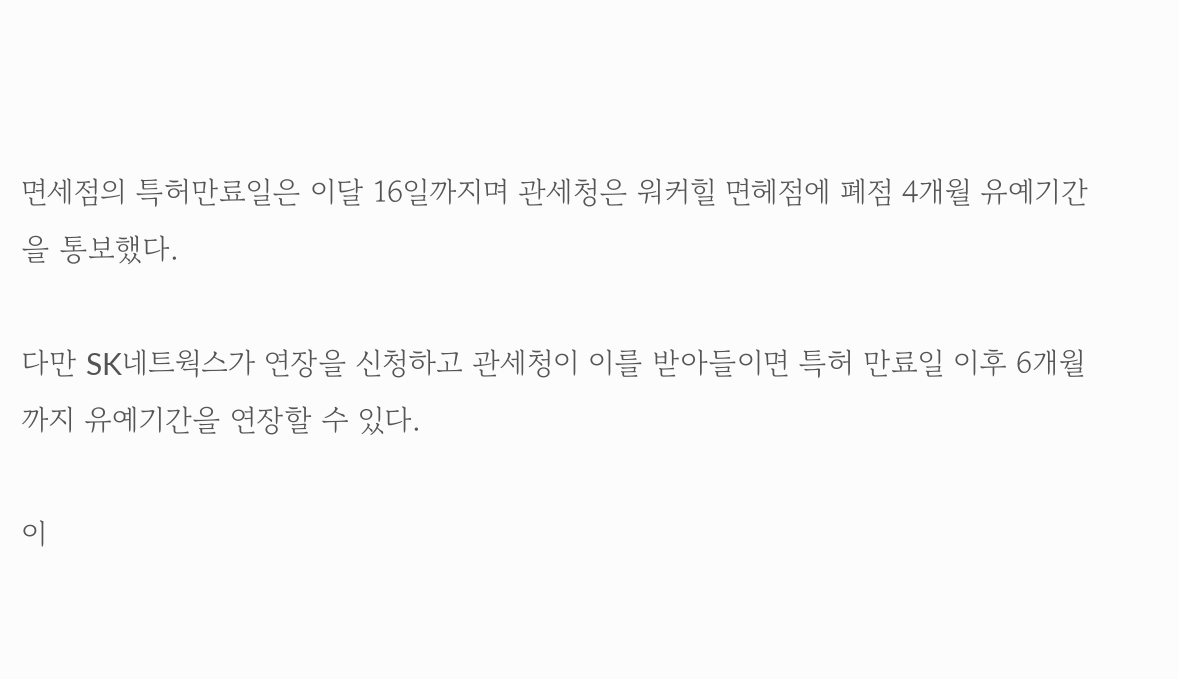면세점의 특허만료일은 이달 16일까지며 관세청은 워커힐 면헤점에 폐점 4개월 유예기간을 통보했다.

다만 SK네트웍스가 연장을 신청하고 관세청이 이를 받아들이면 특허 만료일 이후 6개월까지 유예기간을 연장할 수 있다.

이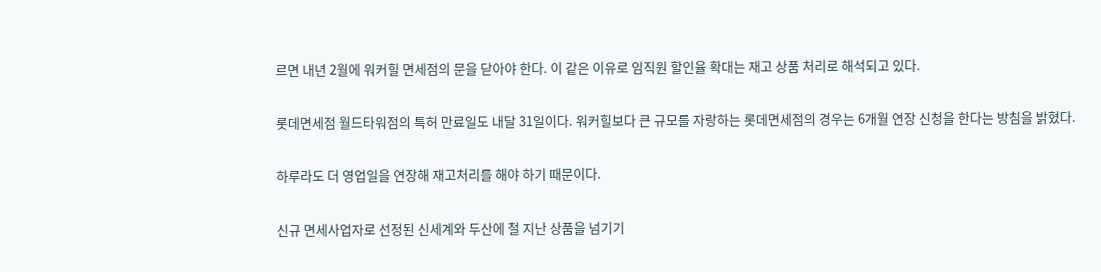르면 내년 2월에 워커힐 면세점의 문을 닫아야 한다. 이 같은 이유로 임직원 할인율 확대는 재고 상품 처리로 해석되고 있다.

롯데면세점 월드타워점의 특허 만료일도 내달 31일이다. 워커힐보다 큰 규모를 자랑하는 롯데면세점의 경우는 6개월 연장 신청을 한다는 방침을 밝혔다.

하루라도 더 영업일을 연장해 재고처리를 해야 하기 때문이다.

신규 면세사업자로 선정된 신세계와 두산에 철 지난 상품을 넘기기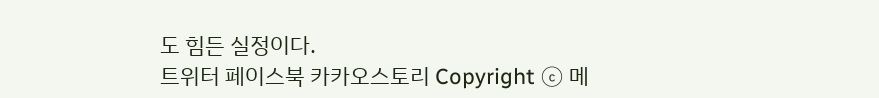도 힘든 실정이다.
트위터 페이스북 카카오스토리 Copyright ⓒ 메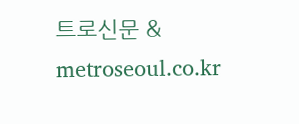트로신문 & metroseoul.co.kr